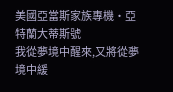美國亞當斯家族專機·亞特蘭大蒂斯號
我從夢境中醒來,又將從夢境中緩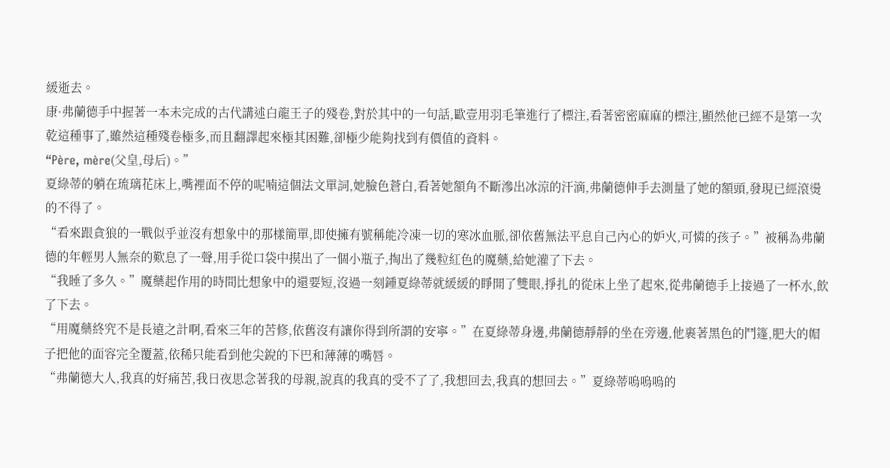緩逝去。
康·弗蘭德手中握著一本未完成的古代講述白龍王子的殘卷,對於其中的一句話,歐壹用羽毛筆進行了標注,看著密密麻麻的標注,顯然他已經不是第一次乾這種事了,雖然這種殘卷極多,而且翻譯起來極其困難,卻極少能夠找到有價值的資料。
“Père, mère(父皇,母后)。”
夏綠蒂的躺在琉璃花床上,嘴裡面不停的呢喃這個法文單詞,她臉色蒼白,看著她額角不斷滲出冰涼的汗滴,弗蘭德伸手去測量了她的額頭,發現已經滾燙的不得了。
“看來跟貪狼的一戰似乎並沒有想象中的那樣簡單,即使擁有號稱能冷凍一切的寒冰血脈,卻依舊無法平息自己內心的妒火,可憐的孩子。”被稱為弗蘭德的年輕男人無奈的歎息了一聲,用手從口袋中摸出了一個小瓶子,掏出了幾粒紅色的魔藥,給她灌了下去。
“我睡了多久。”魔藥起作用的時間比想象中的還要短,沒過一刻鍾夏綠蒂就緩緩的睜開了雙眼,掙扎的從床上坐了起來,從弗蘭德手上接過了一杯水,飲了下去。
“用魔藥終究不是長遠之計啊,看來三年的苦修,依舊沒有讓你得到所謂的安寧。”在夏綠蒂身邊,弗蘭德靜靜的坐在旁邊,他裹著黑色的鬥篷,肥大的帽子把他的面容完全覆蓋,依稀只能看到他尖銳的下巴和薄薄的嘴唇。
“弗蘭德大人,我真的好痛苦,我日夜思念著我的母親,說真的我真的受不了了,我想回去,我真的想回去。”夏綠蒂嗚嗚嗚的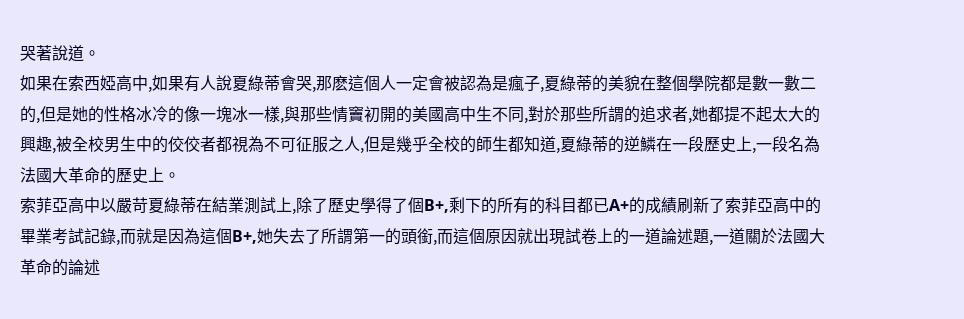哭著說道。
如果在索西婭高中,如果有人說夏綠蒂會哭,那麽這個人一定會被認為是瘋子,夏綠蒂的美貌在整個學院都是數一數二的,但是她的性格冰冷的像一塊冰一樣,與那些情竇初開的美國高中生不同,對於那些所謂的追求者,她都提不起太大的興趣,被全校男生中的佼佼者都視為不可征服之人,但是幾乎全校的師生都知道,夏綠蒂的逆鱗在一段歷史上,一段名為法國大革命的歷史上。
索菲亞高中以嚴苛夏綠蒂在結業測試上,除了歷史學得了個B+,剩下的所有的科目都已A+的成績刷新了索菲亞高中的畢業考試記錄,而就是因為這個B+,她失去了所謂第一的頭銜,而這個原因就出現試卷上的一道論述題,一道關於法國大革命的論述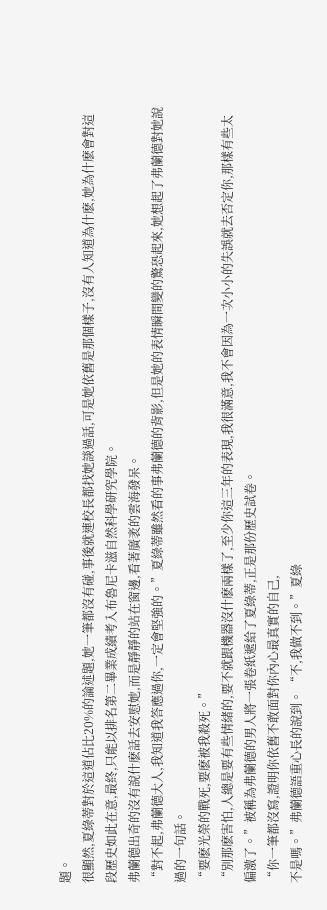題。
很顯然,夏綠蒂對於這道佔比20%的論述題,她一筆都沒有碰,事後就連校長都找她談過話,可是她依舊是那個樣子,沒有人知道為什麽,她為什麽會對這段歷史如此在意,最終,只能以排名第二畢業成績考入布魯尼卡滋自然科學研究學院。
弗蘭德出奇的沒有說什麽話去安慰她,而是靜靜的站在窗邊,看著廣袤的雲海發呆。
“對不起,弗蘭德大人,我知道我答應過你,一定會堅強的。”夏綠蒂雖然看的事弗蘭德的背影,但是她的表情瞬間變的驚恐起來,她想起了弗蘭德對她說過的一句話。
“要麽光榮的戰死,要麽被我殺死。”
“別那麽害怕,人總是要有些情緒的,要不就跟機器沒什麽兩樣了,至少你這三年的表現,我很滿意,我不會因為一次小小的失誤就去否定你,那樣有些太偏激了。”被稱為弗蘭德的男人將一張卷紙遞給了夏綠蒂,正是那份歷史試卷。
“你一筆都沒寫,證明你依舊不敢面對你內心最真實的自己,
不是嗎。”弗蘭德語重心長的說到。 “不,我做不到。”夏綠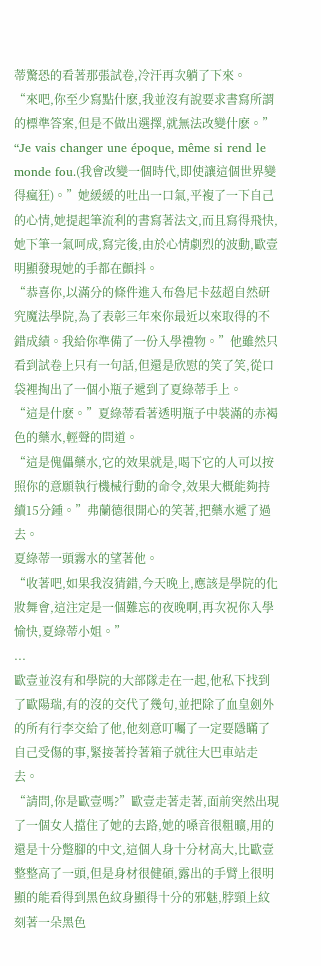蒂驚恐的看著那張試卷,冷汗再次躺了下來。
“來吧,你至少寫點什麽,我並沒有說要求書寫所謂的標準答案,但是不做出選擇,就無法改變什麽。”
“Je vais changer une époque, même si rend le monde fou.(我會改變一個時代,即使讓這個世界變得瘋狂)。”她緩緩的吐出一口氣,平複了一下自己的心情,她提起筆流利的書寫著法文,而且寫得飛快,她下筆一氣呵成,寫完後,由於心情劇烈的波動,歐壹明顯發現她的手都在顫抖。
“恭喜你,以滿分的條件進入布魯尼卡茲超自然研究魔法學院,為了表彰三年來你最近以來取得的不錯成績。我給你準備了一份入學禮物。”他雖然只看到試卷上只有一句話,但還是欣慰的笑了笑,從口袋裡掏出了一個小瓶子遞到了夏綠蒂手上。
“這是什麽。”夏綠蒂看著透明瓶子中裝滿的赤褐色的藥水,輕聲的問道。
“這是傀儡藥水,它的效果就是,喝下它的人可以按照你的意願執行機械行動的命令,效果大概能夠持續15分鍾。”弗蘭德很開心的笑著,把藥水遞了過去。
夏綠蒂一頭霧水的望著他。
“收著吧,如果我沒猜錯,今天晚上,應該是學院的化妝舞會,這注定是一個難忘的夜晚啊,再次祝你入學愉快,夏綠蒂小姐。”
...
歐壹並沒有和學院的大部隊走在一起,他私下找到了歐陽瑞,有的沒的交代了幾句,並把除了血皇劍外的所有行李交給了他,他刻意叮囑了一定要隱瞞了自己受傷的事,緊接著拎著箱子就往大巴車站走去。
“請問,你是歐壹嗎?”歐壹走著走著,面前突然出現了一個女人擋住了她的去路,她的嗓音很粗曠,用的還是十分蹩腳的中文,這個人身十分材高大,比歐壹整整高了一頭,但是身材很健碩,露出的手臂上很明顯的能看得到黑色紋身顯得十分的邪魅,脖頸上紋刻著一朵黑色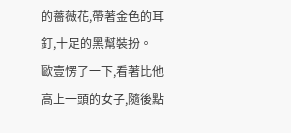的薔薇花,帶著金色的耳釘,十足的黑幫裝扮。
歐壹愣了一下,看著比他高上一頭的女子,隨後點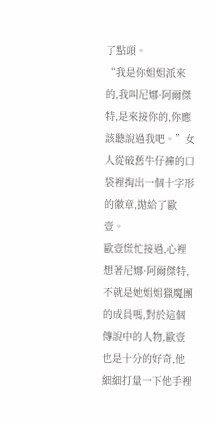了點頭。
“我是你姐姐派來的,我叫尼娜·阿爾傑特,是來接你的,你應該聽說過我吧。”女人從破舊牛仔褲的口袋裡掏出一個十字形的徽章,拋給了歐壹。
歐壹慌忙接過,心裡想著尼娜·阿爾傑特,不就是她姐姐獵魔團的成員嗎,對於這個傳說中的人物,歐壹也是十分的好奇,他細細打量一下他手裡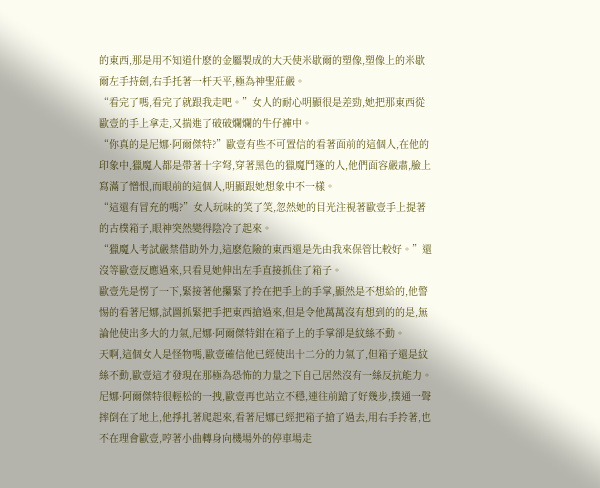的東西,那是用不知道什麽的金屬製成的大天使米歇爾的塑像,塑像上的米歇爾左手持劍,右手托著一杆天平,極為神聖莊嚴。
“看完了嗎,看完了就跟我走吧。”女人的耐心明顯很是差勁,她把那東西從歐壹的手上拿走,又揣進了破破爛爛的牛仔褲中。
“你真的是尼娜·阿爾傑特?”歐壹有些不可置信的看著面前的這個人,在他的印象中,獵魔人都是帶著十字弩,穿著黑色的獵魔鬥篷的人,他們面容嚴肅,臉上寫滿了憎恨,而眼前的這個人,明顯跟她想象中不一樣。
“這還有冒充的嗎?”女人玩味的笑了笑,忽然她的目光注視著歐壹手上提著的古樸箱子,眼神突然變得陰冷了起來。
“獵魔人考試嚴禁借助外力,這麽危險的東西還是先由我來保管比較好。”還沒等歐壹反應過來,只看見她伸出左手直接抓住了箱子。
歐壹先是愣了一下,緊接著他攥緊了拎在把手上的手掌,顯然是不想給的,他警惕的看著尼娜,試圖抓緊把手把東西搶過來,但是令他萬萬沒有想到的的是,無論他使出多大的力氣,尼娜·阿爾傑特鉗在箱子上的手掌卻是紋絲不動。
天啊,這個女人是怪物嗎,歐壹確信他已經使出十二分的力氣了,但箱子還是紋絲不動,歐壹這才發現在那極為恐怖的力量之下自己居然沒有一絲反抗能力。
尼娜·阿爾傑特很輕松的一拽,歐壹再也站立不穩,連往前蹌了好幾步,撲通一聲摔倒在了地上,他掙扎著爬起來,看著尼娜已經把箱子搶了過去,用右手拎著,也不在理會歐壹,哼著小曲轉身向機場外的停車場走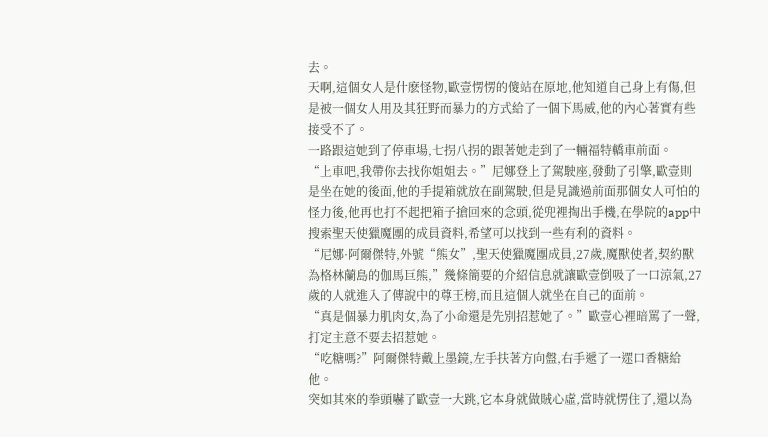去。
天啊,這個女人是什麽怪物,歐壹愣愣的傻站在原地,他知道自己身上有傷,但是被一個女人用及其狂野而暴力的方式給了一個下馬威,他的內心著實有些接受不了。
一路跟這她到了停車場,七拐八拐的跟著她走到了一輛福特轎車前面。
“上車吧,我帶你去找你姐姐去。”尼娜登上了駕駛座,發動了引擎,歐壹則是坐在她的後面,他的手提箱就放在副駕駛,但是見識過前面那個女人可怕的怪力後,他再也打不起把箱子搶回來的念頭,從兜裡掏出手機,在學院的app中搜索聖天使獵魔團的成員資料,希望可以找到一些有利的資料。
“尼娜·阿爾傑特,外號“熊女”,聖天使獵魔團成員,27歲,魔獸使者,契約獸為格林蘭島的伽馬巨熊,”幾條簡要的介紹信息就讓歐壹倒吸了一口涼氣,27歲的人就進入了傳說中的尊王榜,而且這個人就坐在自己的面前。
“真是個暴力肌肉女,為了小命還是先別招惹她了。”歐壹心裡暗罵了一聲,打定主意不要去招惹她。
“吃糖嗎?”阿爾傑特戴上墨鏡,左手扶著方向盤,右手遞了一遝口香糖給他。
突如其來的拳頭嚇了歐壹一大跳,它本身就做賊心虛,當時就愣住了,還以為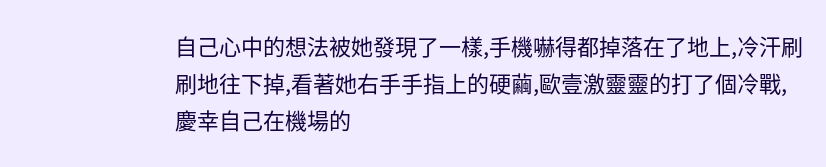自己心中的想法被她發現了一樣,手機嚇得都掉落在了地上,冷汗刷刷地往下掉,看著她右手手指上的硬繭,歐壹激靈靈的打了個冷戰,慶幸自己在機場的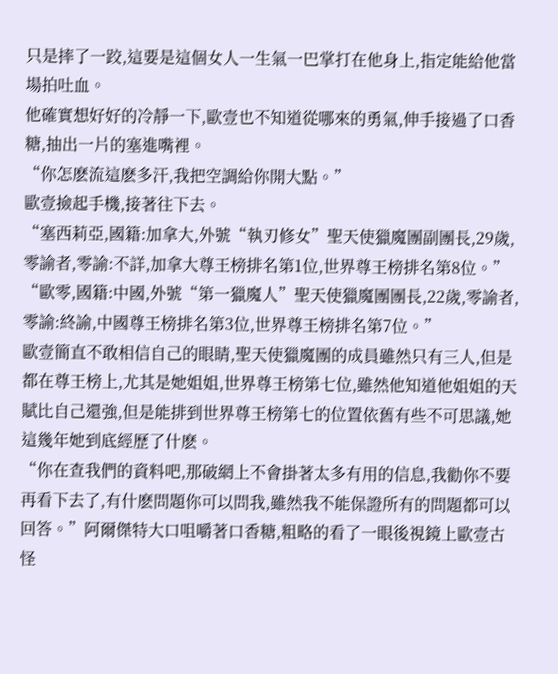只是摔了一跤,這要是這個女人一生氣一巴掌打在他身上,指定能給他當場拍吐血。
他確實想好好的冷靜一下,歐壹也不知道從哪來的勇氣,伸手接過了口香糖,抽出一片的塞進嘴裡。
“你怎麽流這麽多汗,我把空調給你開大點。”
歐壹撿起手機,接著往下去。
“塞西莉亞,國籍:加拿大,外號“執刃修女”聖天使獵魔團副團長,29歲,零諭者,零諭:不詳,加拿大尊王榜排名第1位,世界尊王榜排名第8位。”
“歐零,國籍:中國,外號“第一獵魔人”聖天使獵魔團團長,22歲,零諭者,零諭:終諭,中國尊王榜排名第3位,世界尊王榜排名第7位。”
歐壹簡直不敢相信自己的眼睛,聖天使獵魔團的成員雖然只有三人,但是都在尊王榜上,尤其是她姐姐,世界尊王榜第七位,雖然他知道他姐姐的天賦比自己還強,但是能排到世界尊王榜第七的位置依舊有些不可思議,她這幾年她到底經歷了什麽。
“你在查我們的資料吧,那破網上不會掛著太多有用的信息,我勸你不要再看下去了,有什麽問題你可以問我,雖然我不能保證所有的問題都可以回答。”阿爾傑特大口咀嚼著口香糖,粗略的看了一眼後視鏡上歐壹古怪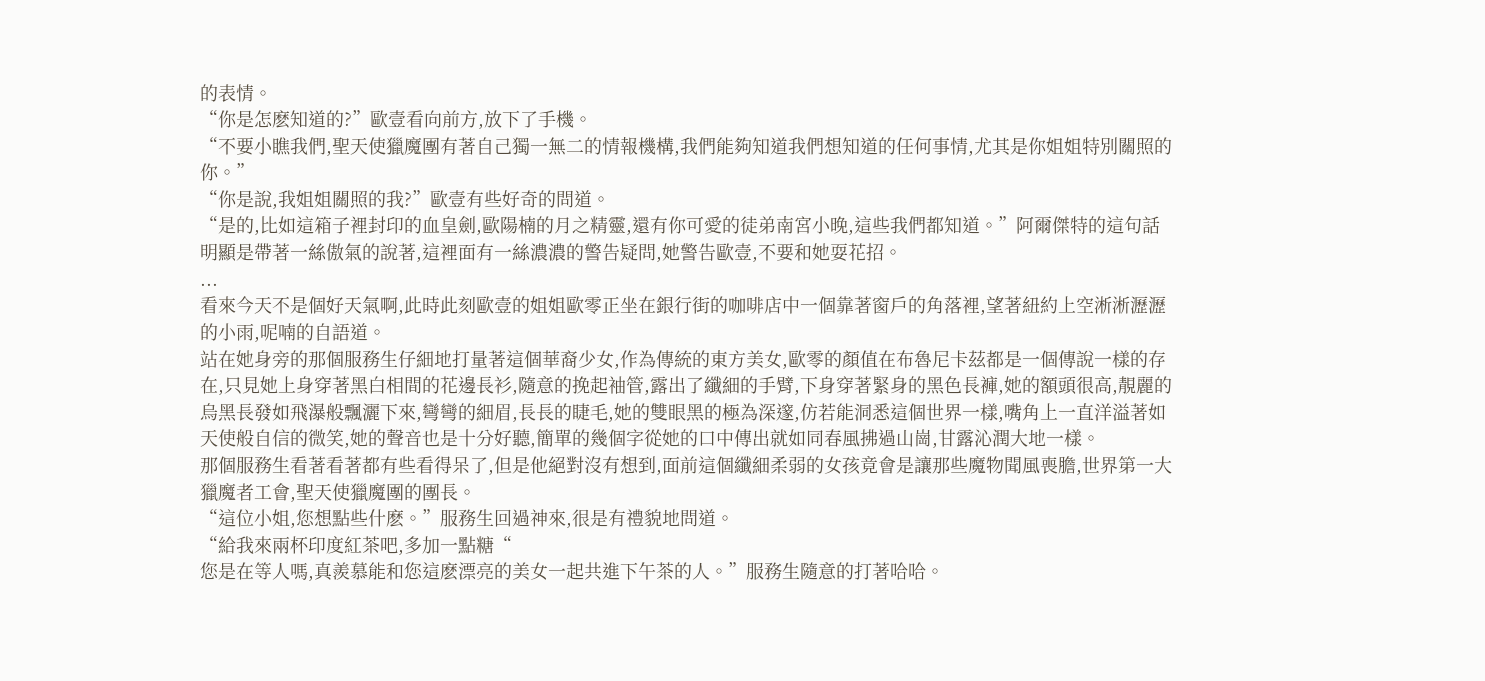的表情。
“你是怎麽知道的?”歐壹看向前方,放下了手機。
“不要小瞧我們,聖天使獵魔團有著自己獨一無二的情報機構,我們能夠知道我們想知道的任何事情,尤其是你姐姐特別關照的你。”
“你是說,我姐姐關照的我?”歐壹有些好奇的問道。
“是的,比如這箱子裡封印的血皇劍,歐陽楠的月之精靈,還有你可愛的徒弟南宮小晚,這些我們都知道。”阿爾傑特的這句話明顯是帶著一絲傲氣的說著,這裡面有一絲濃濃的警告疑問,她警告歐壹,不要和她耍花招。
...
看來今天不是個好天氣啊,此時此刻歐壹的姐姐歐零正坐在銀行街的咖啡店中一個靠著窗戶的角落裡,望著紐約上空淅淅瀝瀝的小雨,呢喃的自語道。
站在她身旁的那個服務生仔細地打量著這個華裔少女,作為傳統的東方美女,歐零的顏值在布魯尼卡茲都是一個傳說一樣的存在,只見她上身穿著黑白相間的花邊長衫,隨意的挽起袖管,露出了纖細的手臂,下身穿著緊身的黑色長褲,她的額頭很高,靚麗的烏黑長發如飛瀑般飄灑下來,彎彎的細眉,長長的睫毛,她的雙眼黑的極為深邃,仿若能洞悉這個世界一樣,嘴角上一直洋溢著如天使般自信的微笑,她的聲音也是十分好聽,簡單的幾個字從她的口中傳出就如同春風拂過山崗,甘露沁潤大地一樣。
那個服務生看著看著都有些看得呆了,但是他絕對沒有想到,面前這個纖細柔弱的女孩竟會是讓那些魔物聞風喪膽,世界第一大獵魔者工會,聖天使獵魔團的團長。
“這位小姐,您想點些什麽。”服務生回過神來,很是有禮貌地問道。
“給我來兩杯印度紅茶吧,多加一點糖“
您是在等人嗎,真羨慕能和您這麽漂亮的美女一起共進下午茶的人。”服務生隨意的打著哈哈。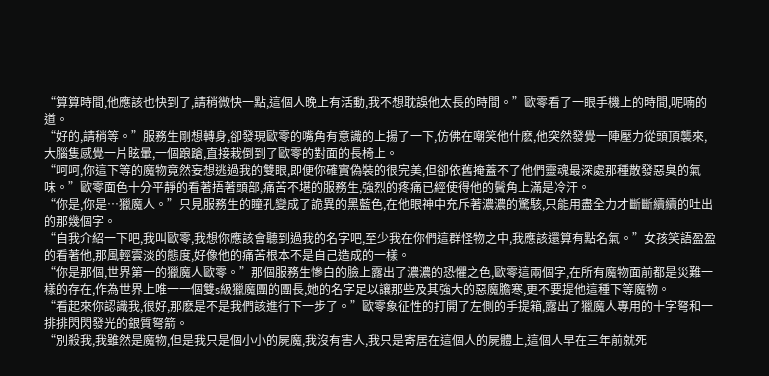“算算時間,他應該也快到了,請稍微快一點,這個人晚上有活動,我不想耽誤他太長的時間。”歐零看了一眼手機上的時間,呢喃的道。
“好的,請稍等。”服務生剛想轉身,卻發現歐零的嘴角有意識的上揚了一下,仿佛在嘲笑他什麽,他突然發覺一陣壓力從頭頂襲來,大腦隻感覺一片眩暈,一個踉蹌,直接栽倒到了歐零的對面的長椅上。
“呵呵,你這下等的魔物竟然妄想逃過我的雙眼,即便你確實偽裝的很完美,但卻依舊掩蓋不了他們靈魂最深處那種散發惡臭的氣味。”歐零面色十分平靜的看著捂著頭部,痛苦不堪的服務生,強烈的疼痛已經使得他的鬢角上滿是冷汗。
“你是,你是…獵魔人。”只見服務生的瞳孔變成了詭異的黑藍色,在他眼神中充斥著濃濃的驚駭,只能用盡全力才斷斷續續的吐出的那幾個字。
“自我介紹一下吧,我叫歐零,我想你應該會聽到過我的名字吧,至少我在你們這群怪物之中,我應該還算有點名氣。”女孩笑語盈盈的看著他,那風輕雲淡的態度,好像他的痛苦根本不是自己造成的一樣。
“你是那個,世界第一的獵魔人歐零。”那個服務生慘白的臉上露出了濃濃的恐懼之色,歐零這兩個字,在所有魔物面前都是災難一樣的存在,作為世界上唯一一個雙s級獵魔團的團長,她的名字足以讓那些及其強大的惡魔膽寒,更不要提他這種下等魔物。
“看起來你認識我,很好,那麽是不是我們該進行下一步了。”歐零象征性的打開了左側的手提箱,露出了獵魔人專用的十字弩和一排排閃閃發光的銀質弩箭。
“別殺我,我雖然是魔物,但是我只是個小小的屍魔,我沒有害人,我只是寄居在這個人的屍體上,這個人早在三年前就死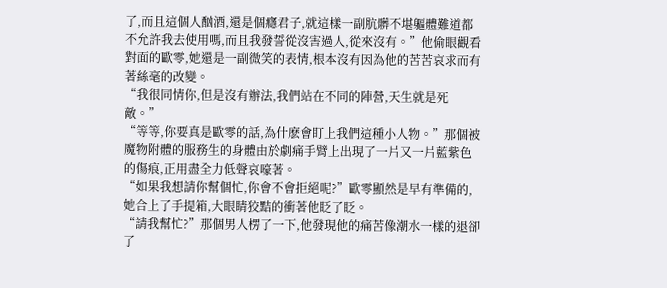了,而且這個人酗酒,還是個癮君子,就這樣一副肮髒不堪軀體難道都不允許我去使用嗎,而且我發誓從沒害過人,從來沒有。”他偷眼觀看對面的歐零,她還是一副微笑的表情,根本沒有因為他的苦苦哀求而有著絲毫的改變。
“我很同情你,但是沒有辦法,我們站在不同的陣營,天生就是死敵。”
“等等,你要真是歐零的話,為什麽會盯上我們這種小人物。”那個被魔物附體的服務生的身體由於劇痛手臂上出現了一片又一片藍紫色的傷痕,正用盡全力低聲哀嚎著。
“如果我想請你幫個忙,你會不會拒絕呢?”歐零顯然是早有準備的,她合上了手提箱,大眼睛狡黠的衝著他眨了眨。
“請我幫忙?”那個男人楞了一下,他發現他的痛苦像潮水一樣的退卻了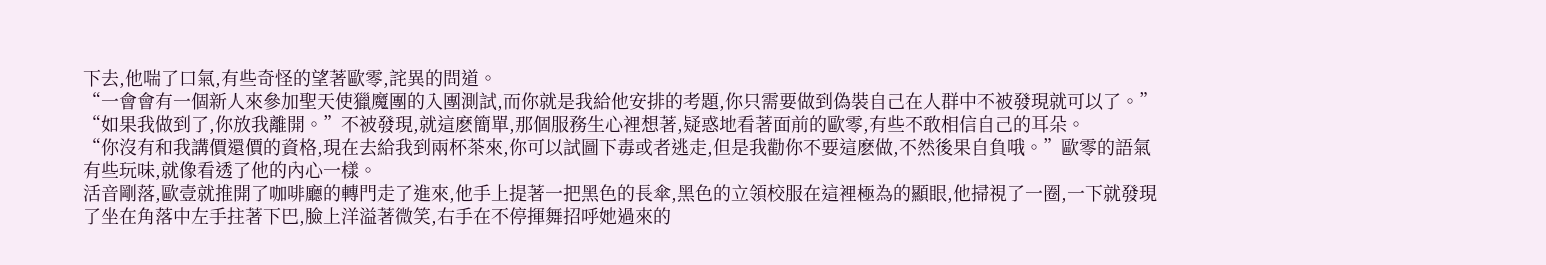下去,他喘了口氣,有些奇怪的望著歐零,詫異的問道。
“一會會有一個新人來參加聖天使獵魔團的入團測試,而你就是我給他安排的考題,你只需要做到偽裝自己在人群中不被發現就可以了。”
“如果我做到了,你放我離開。”不被發現,就這麽簡單,那個服務生心裡想著,疑惑地看著面前的歐零,有些不敢相信自己的耳朵。
“你沒有和我講價還價的資格,現在去給我到兩杯茶來,你可以試圖下毒或者逃走,但是我勸你不要這麽做,不然後果自負哦。”歐零的語氣有些玩味,就像看透了他的內心一樣。
活音剛落,歐壹就推開了咖啡廳的轉門走了進來,他手上提著一把黑色的長傘,黑色的立領校服在這裡極為的顯眼,他掃視了一圈,一下就發現了坐在角落中左手拄著下巴,臉上洋溢著微笑,右手在不停揮舞招呼她過來的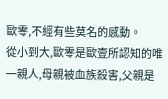歐零,不經有些莫名的感動。
從小到大,歐零是歐壹所認知的唯一親人,母親被血族殺害,父親是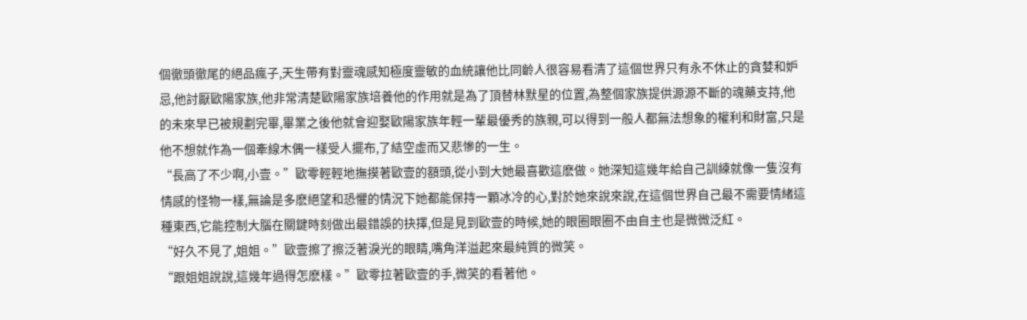個徹頭徹尾的絕品瘋子,天生帶有對靈魂感知極度靈敏的血統讓他比同齡人很容易看清了這個世界只有永不休止的貪婪和妒忌,他討厭歐陽家族,他非常清楚歐陽家族培養他的作用就是為了頂替林默星的位置,為整個家族提供源源不斷的魂藥支持,他的未來早已被規劃完畢,畢業之後他就會迎娶歐陽家族年輕一輩最優秀的族親,可以得到一般人都無法想象的權利和財富,只是他不想就作為一個牽線木偶一樣受人擺布,了結空虛而又悲慘的一生。
“長高了不少啊,小壹。”歐零輕輕地撫摸著歐壹的額頭,從小到大她最喜歡這麽做。她深知這幾年給自己訓練就像一隻沒有情感的怪物一樣,無論是多麽絕望和恐懼的情況下她都能保持一顆冰冷的心,對於她來說來說,在這個世界自己最不需要情緒這種東西,它能控制大腦在關鍵時刻做出最錯誤的抉擇,但是見到歐壹的時候,她的眼圈眼圈不由自主也是微微泛紅。
“好久不見了,姐姐。”歐壹擦了擦泛著淚光的眼睛,嘴角洋溢起來最純質的微笑。
“跟姐姐說說,這幾年過得怎麽樣。”歐零拉著歐壹的手,微笑的看著他。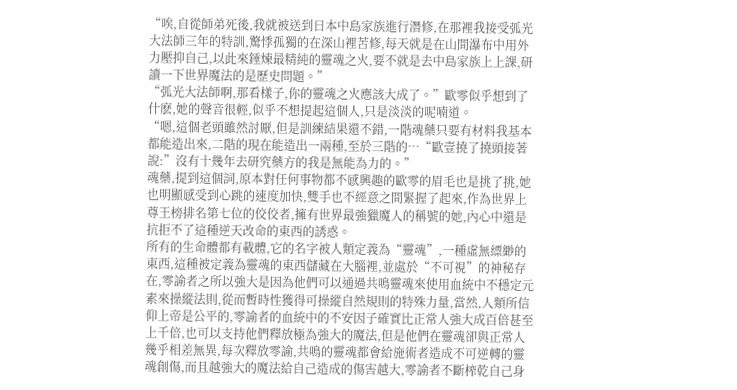“唉,自從師弟死後,我就被送到日本中島家族進行潛修,在那裡我接受弧光大法師三年的特訓,驚悸孤獨的在深山裡苦修,每天就是在山間瀑布中用外力壓抑自己,以此來錘煉最精純的靈魂之火,要不就是去中島家族上上課,研讀一下世界魔法的是歷史問題。”
“弧光大法師啊,那看樣子,你的靈魂之火應該大成了。”歐零似乎想到了什麽,她的聲音很輕,似乎不想提起這個人,只是淡淡的呢喃道。
“嗯,這個老頭雖然討厭,但是訓練結果還不錯,一階魂藥只要有材料我基本都能造出來,二階的現在能造出一兩種,至於三階的…“歐壹撓了撓頭接著說:”沒有十幾年去研究藥方的我是無能為力的。”
魂藥,提到這個詞,原本對任何事物都不感興趣的歐零的眉毛也是挑了挑,她也明顯感受到心跳的速度加快,雙手也不經意之間緊握了起來,作為世界上尊王榜排名第七位的佼佼者,擁有世界最強獵魔人的稱號的她,內心中還是抗拒不了這種逆天改命的東西的誘惑。
所有的生命體都有載體,它的名字被人類定義為“靈魂”,一種虛無縹緲的東西,這種被定義為靈魂的東西儲藏在大腦裡,並處於“不可視”的神秘存在,零諭者之所以強大是因為他們可以通過共鳴靈魂來使用血統中不穩定元素來操縱法則,從而暫時性獲得可操縱自然規則的特殊力量,當然,人類所信仰上帝是公平的,零諭者的血統中的不安因子確實比正常人強大成百倍甚至上千倍,也可以支持他們釋放極為強大的魔法,但是他們在靈魂卻與正常人幾乎相差無異,每次釋放零諭,共鳴的靈魂都會給施術者造成不可逆轉的靈魂創傷,而且越強大的魔法給自己造成的傷害越大,零諭者不斷榨乾自己身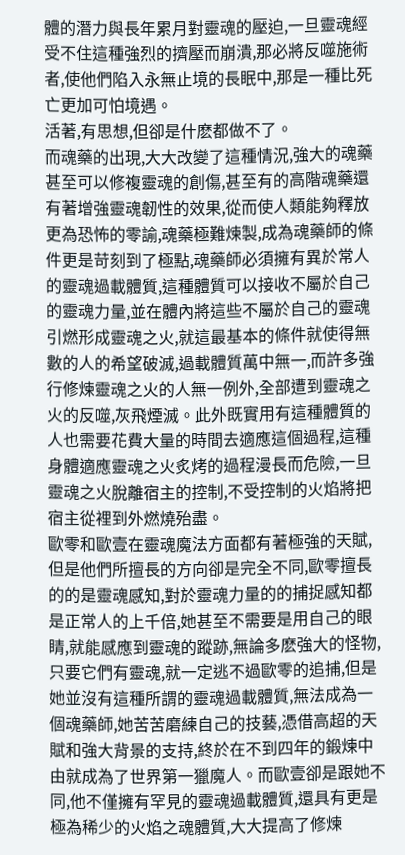體的潛力與長年累月對靈魂的壓迫,一旦靈魂經受不住這種強烈的擠壓而崩潰,那必將反噬施術者,使他們陷入永無止境的長眠中,那是一種比死亡更加可怕境遇。
活著,有思想,但卻是什麽都做不了。
而魂藥的出現,大大改變了這種情況,強大的魂藥甚至可以修複靈魂的創傷,甚至有的高階魂藥還有著增強靈魂韌性的效果,從而使人類能夠釋放更為恐怖的零諭,魂藥極難煉製,成為魂藥師的條件更是苛刻到了極點,魂藥師必須擁有異於常人的靈魂過載體質,這種體質可以接收不屬於自己的靈魂力量,並在體內將這些不屬於自己的靈魂引燃形成靈魂之火,就這最基本的條件就使得無數的人的希望破滅,過載體質萬中無一,而許多強行修煉靈魂之火的人無一例外,全部遭到靈魂之火的反噬,灰飛煙滅。此外既實用有這種體質的人也需要花費大量的時間去適應這個過程,這種身體適應靈魂之火炙烤的過程漫長而危險,一旦靈魂之火脫離宿主的控制,不受控制的火焰將把宿主從裡到外燃燒殆盡。
歐零和歐壹在靈魂魔法方面都有著極強的天賦,但是他們所擅長的方向卻是完全不同,歐零擅長的的是靈魂感知,對於靈魂力量的的捕捉感知都是正常人的上千倍,她甚至不需要是用自己的眼睛,就能感應到靈魂的蹤跡,無論多麽強大的怪物,只要它們有靈魂,就一定逃不過歐零的追捕,但是她並沒有這種所謂的靈魂過載體質,無法成為一個魂藥師,她苦苦磨練自己的技藝,憑借高超的天賦和強大背景的支持,終於在不到四年的鍛煉中由就成為了世界第一獵魔人。而歐壹卻是跟她不同,他不僅擁有罕見的靈魂過載體質,還具有更是極為稀少的火焰之魂體質,大大提高了修煉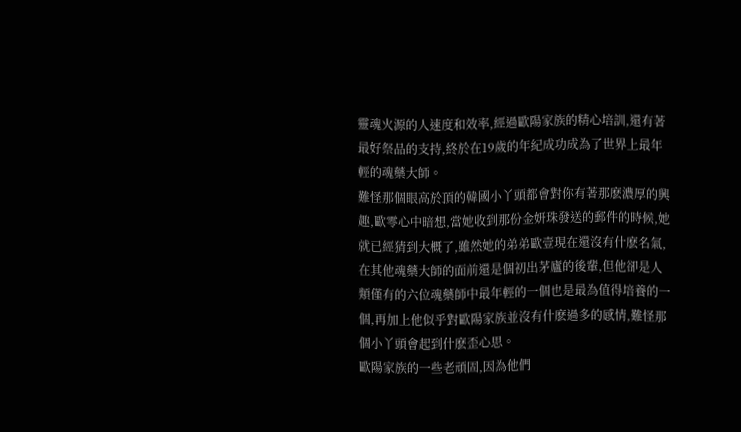靈魂火源的人速度和效率,經過歐陽家族的精心培訓,還有著最好祭品的支持,終於在19歲的年紀成功成為了世界上最年輕的魂藥大師。
難怪那個眼高於頂的韓國小丫頭都會對你有著那麽濃厚的興趣,歐零心中暗想,當她收到那份金妍珠發送的郵件的時候,她就已經猜到大概了,雖然她的弟弟歐壹現在還沒有什麽名氣,在其他魂藥大師的面前還是個初出茅廬的後輩,但他卻是人類僅有的六位魂藥師中最年輕的一個也是最為值得培養的一個,再加上他似乎對歐陽家族並沒有什麽過多的感情,難怪那個小丫頭會起到什麽歪心思。
歐陽家族的一些老頑固,因為他們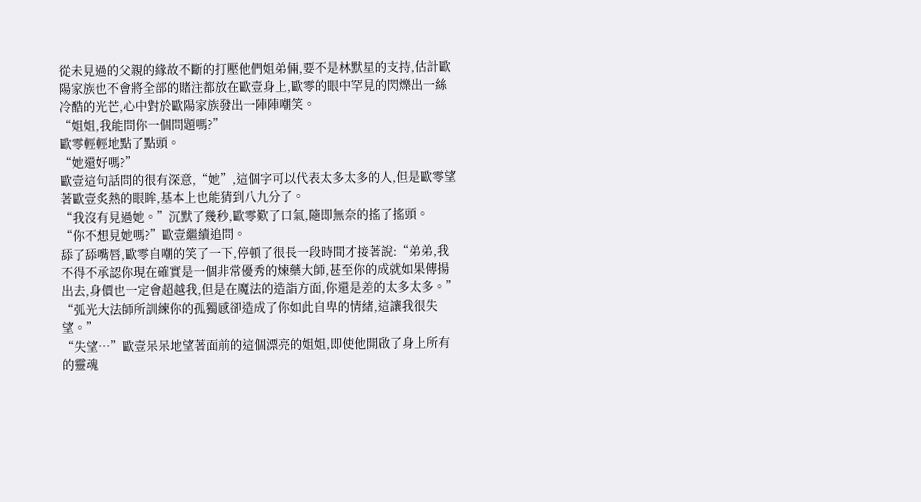從未見過的父親的緣故不斷的打壓他們姐弟倆,要不是林默星的支持,估計歐陽家族也不會將全部的賭注都放在歐壹身上,歐零的眼中罕見的閃爍出一絲冷酷的光芒,心中對於歐陽家族發出一陣陣嘲笑。
“姐姐,我能問你一個問題嗎?”
歐零輕輕地點了點頭。
“她還好嗎?”
歐壹這句話問的很有深意,“她”,這個字可以代表太多太多的人,但是歐零望著歐壹炙熱的眼眸,基本上也能猜到八九分了。
“我沒有見過她。”沉默了幾秒,歐零歎了口氣,隨即無奈的搖了搖頭。
“你不想見她嗎?”歐壹繼續追問。
舔了舔嘴唇,歐零自嘲的笑了一下,停頓了很長一段時間才接著說:“弟弟,我不得不承認你現在確實是一個非常優秀的煉藥大師,甚至你的成就如果傳揚出去,身價也一定會超越我,但是在魔法的造詣方面,你還是差的太多太多。”
“弧光大法師所訓練你的孤獨感卻造成了你如此自卑的情緒,這讓我很失望。”
“失望…”歐壹呆呆地望著面前的這個漂亮的姐姐,即使他開啟了身上所有的靈魂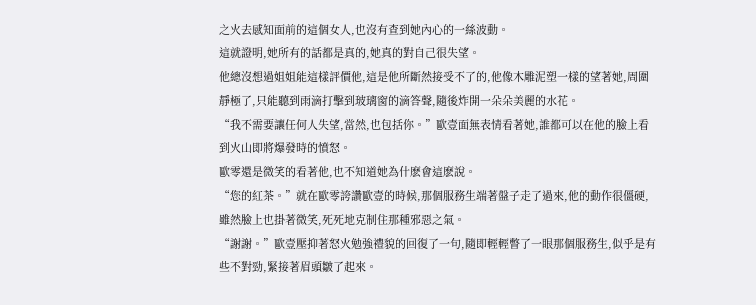之火去感知面前的這個女人,也沒有查到她內心的一絲波動。
這就證明,她所有的話都是真的,她真的對自己很失望。
他總沒想過姐姐能這樣評價他,這是他所斷然接受不了的,他像木雕泥塑一樣的望著她,周圍靜極了,只能聽到雨滴打擊到玻璃窗的滴答聲,隨後炸開一朵朵美麗的水花。
“我不需要讓任何人失望,當然,也包括你。”歐壹面無表情看著她,誰都可以在他的臉上看到火山即將爆發時的憤怒。
歐零還是微笑的看著他,也不知道她為什麽會這麽說。
“您的紅茶。”就在歐零誇讚歐壹的時候,那個服務生端著盤子走了過來,他的動作很僵硬,雖然臉上也掛著微笑,死死地克制住那種邪惡之氣。
“謝謝。”歐壹壓抑著怒火勉強禮貌的回復了一句,隨即輕輕瞥了一眼那個服務生,似乎是有些不對勁,緊接著眉頭皺了起來。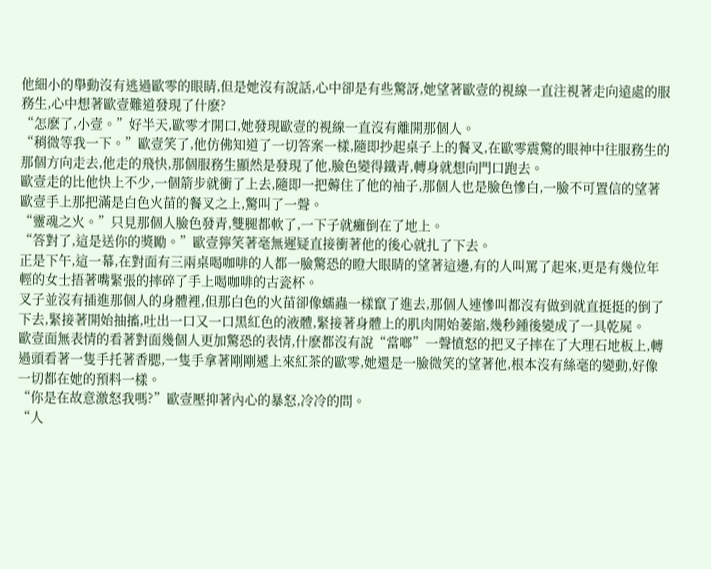他細小的舉動沒有逃過歐零的眼睛,但是她沒有說話,心中卻是有些驚訝,她望著歐壹的視線一直注視著走向遠處的服務生,心中想著歐壹難道發現了什麽?
“怎麽了,小壹。”好半天,歐零才開口,她發現歐壹的視線一直沒有離開那個人。
“稍微等我一下。”歐壹笑了,他仿佛知道了一切答案一樣,隨即抄起桌子上的餐叉,在歐零震驚的眼神中往服務生的那個方向走去,他走的飛快,那個服務生顯然是發現了他,臉色變得鐵青,轉身就想向門口跑去。
歐壹走的比他快上不少,一個箭步就衝了上去,隨即一把薅住了他的袖子,那個人也是臉色慘白,一臉不可置信的望著歐壹手上那把滿是白色火苗的餐叉之上,驚叫了一聲。
“靈魂之火。”只見那個人臉色發青,雙腿都軟了,一下子就癱倒在了地上。
“答對了,這是送你的獎勵。”歐壹獰笑著毫無遲疑直接衝著他的後心就扎了下去。
正是下午,這一幕,在對面有三兩桌喝咖啡的人都一臉驚恐的瞪大眼睛的望著這邊,有的人叫罵了起來,更是有幾位年輕的女士捂著嘴緊張的摔碎了手上喝咖啡的古瓷杯。
叉子並沒有插進那個人的身體裡,但那白色的火苗卻像蠕蟲一樣竄了進去,那個人連慘叫都沒有做到就直挺挺的倒了下去,緊接著開始抽搐,吐出一口又一口黑紅色的液體,緊接著身體上的肌肉開始萎縮,幾秒鍾後變成了一具乾屍。
歐壹面無表情的看著對面幾個人更加驚恐的表情,什麽都沒有說“當啷”一聲憤怒的把叉子摔在了大理石地板上,轉過頭看著一隻手托著香腮,一隻手拿著剛剛遞上來紅茶的歐零,她還是一臉微笑的望著他,根本沒有絲毫的變動,好像一切都在她的預料一樣。
“你是在故意激怒我嗎?”歐壹壓抑著內心的暴怒,冷冷的問。
“人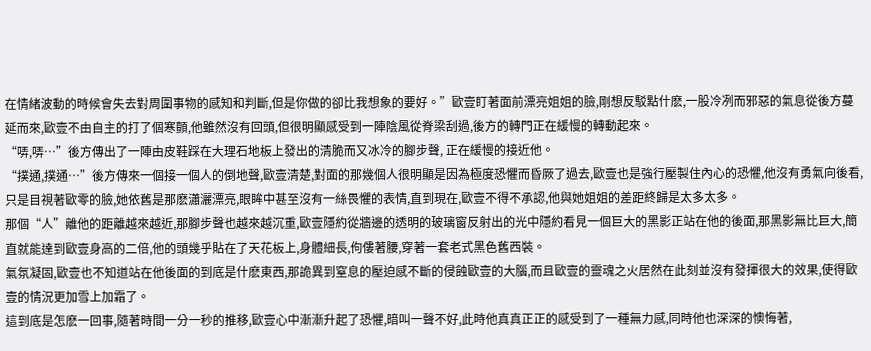在情緒波動的時候會失去對周圍事物的感知和判斷,但是你做的卻比我想象的要好。”歐壹盯著面前漂亮姐姐的臉,剛想反駁點什麽,一股冷冽而邪惡的氣息從後方蔓延而來,歐壹不由自主的打了個寒顫,他雖然沒有回頭,但很明顯感受到一陣陰風從脊梁刮過,後方的轉門正在緩慢的轉動起來。
“哢,哢…”後方傳出了一陣由皮鞋踩在大理石地板上發出的清脆而又冰冷的腳步聲, 正在緩慢的接近他。
“撲通,撲通…”後方傳來一個接一個人的倒地聲,歐壹清楚,對面的那幾個人很明顯是因為極度恐懼而昏厥了過去,歐壹也是強行壓製住內心的恐懼,他沒有勇氣向後看,只是目視著歐零的臉,她依舊是那麽瀟灑漂亮,眼眸中甚至沒有一絲畏懼的表情,直到現在,歐壹不得不承認,他與她姐姐的差距終歸是太多太多。
那個“人”離他的距離越來越近,那腳步聲也越來越沉重,歐壹隱約從牆邊的透明的玻璃窗反射出的光中隱約看見一個巨大的黑影正站在他的後面,那黑影無比巨大,簡直就能達到歐壹身高的二倍,他的頭幾乎貼在了天花板上,身體細長,佝僂著腰,穿著一套老式黑色舊西裝。
氣氛凝固,歐壹也不知道站在他後面的到底是什麽東西,那詭異到窒息的壓迫感不斷的侵蝕歐壹的大腦,而且歐壹的靈魂之火居然在此刻並沒有發揮很大的效果,使得歐壹的情況更加雪上加霜了。
這到底是怎麽一回事,隨著時間一分一秒的推移,歐壹心中漸漸升起了恐懼,暗叫一聲不好,此時他真真正正的感受到了一種無力感,同時他也深深的懊悔著,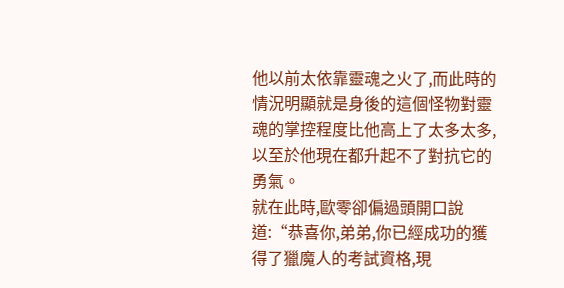他以前太依靠靈魂之火了,而此時的情況明顯就是身後的這個怪物對靈魂的掌控程度比他高上了太多太多,以至於他現在都升起不了對抗它的勇氣。
就在此時,歐零卻偏過頭開口說道:“恭喜你,弟弟,你已經成功的獲得了獵魔人的考試資格,現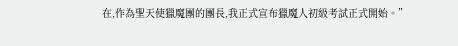在,作為聖天使獵魔團的團長,我正式宣布獵魔人初級考試正式開始。”